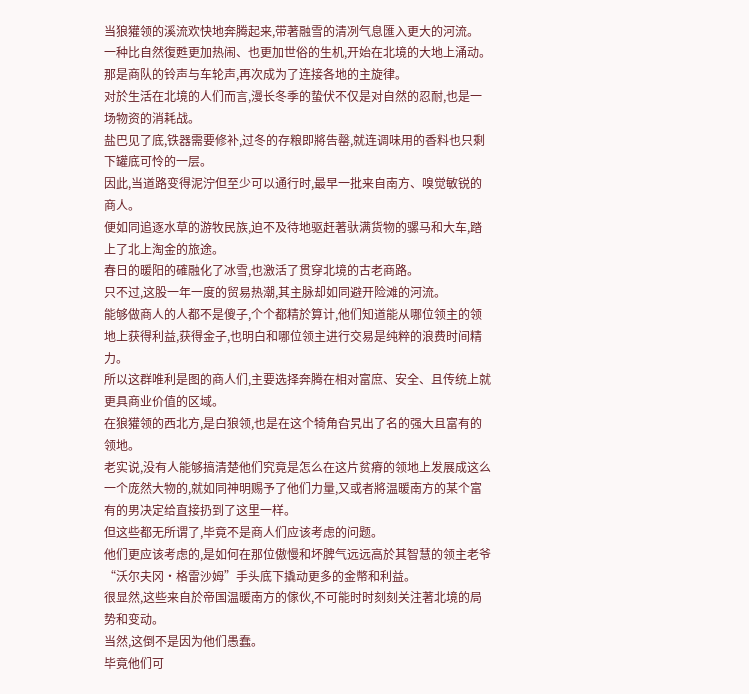当狼獾领的溪流欢快地奔腾起来,带著融雪的清冽气息匯入更大的河流。
一种比自然復甦更加热闹、也更加世俗的生机,开始在北境的大地上涌动。
那是商队的铃声与车轮声,再次成为了连接各地的主旋律。
对於生活在北境的人们而言,漫长冬季的蛰伏不仅是对自然的忍耐,也是一场物资的消耗战。
盐巴见了底,铁器需要修补,过冬的存粮即將告罄,就连调味用的香料也只剩下罐底可怜的一层。
因此,当道路变得泥泞但至少可以通行时,最早一批来自南方、嗅觉敏锐的商人。
便如同追逐水草的游牧民族,迫不及待地驱赶著驮满货物的骡马和大车,踏上了北上淘金的旅途。
春日的暖阳的確融化了冰雪,也激活了贯穿北境的古老商路。
只不过,这股一年一度的贸易热潮,其主脉却如同避开险滩的河流。
能够做商人的人都不是傻子,个个都精於算计,他们知道能从哪位领主的领地上获得利益,获得金子,也明白和哪位领主进行交易是纯粹的浪费时间精力。
所以这群唯利是图的商人们,主要选择奔腾在相对富庶、安全、且传统上就更具商业价值的区域。
在狼獾领的西北方,是白狼领,也是在这个犄角旮旯出了名的强大且富有的领地。
老实说,没有人能够搞清楚他们究竟是怎么在这片贫瘠的领地上发展成这么一个庞然大物的,就如同神明赐予了他们力量,又或者將温暖南方的某个富有的男决定给直接扔到了这里一样。
但这些都无所谓了,毕竟不是商人们应该考虑的问题。
他们更应该考虑的,是如何在那位傲慢和坏脾气远远高於其智慧的领主老爷“沃尔夫冈·格雷沙姆”手头底下撬动更多的金幣和利益。
很显然,这些来自於帝国温暖南方的傢伙,不可能时时刻刻关注著北境的局势和变动。
当然,这倒不是因为他们愚蠢。
毕竟他们可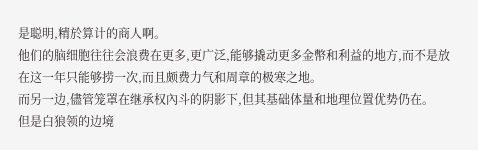是聪明,精於算计的商人啊。
他们的脑细胞往往会浪费在更多,更广泛,能够撬动更多金幣和利益的地方,而不是放在这一年只能够捞一次,而且颇费力气和周章的极寒之地。
而另一边,儘管笼罩在继承权內斗的阴影下,但其基础体量和地理位置优势仍在。
但是白狼领的边境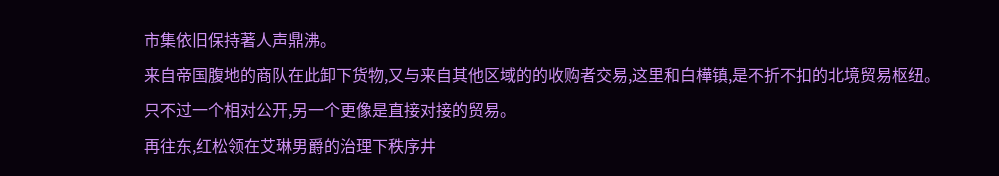市集依旧保持著人声鼎沸。
来自帝国腹地的商队在此卸下货物,又与来自其他区域的的收购者交易,这里和白樺镇,是不折不扣的北境贸易枢纽。
只不过一个相对公开,另一个更像是直接对接的贸易。
再往东,红松领在艾琳男爵的治理下秩序井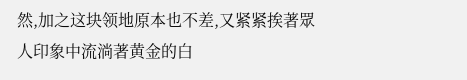然,加之这块领地原本也不差,又紧紧挨著眾人印象中流淌著黄金的白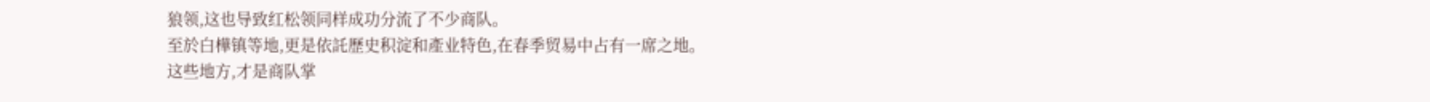狼领,这也导致红松领同样成功分流了不少商队。
至於白樺镇等地,更是依託歷史积淀和產业特色,在春季贸易中占有一席之地。
这些地方,才是商队掌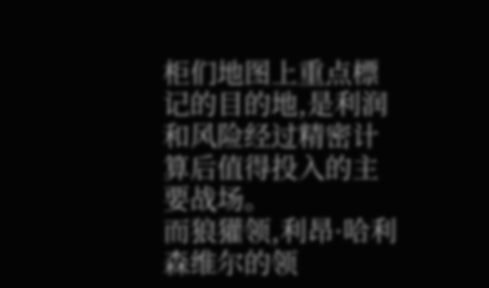柜们地图上重点標记的目的地,是利润和风险经过精密计算后值得投入的主要战场。
而狼獾领,利昂·哈利森维尔的领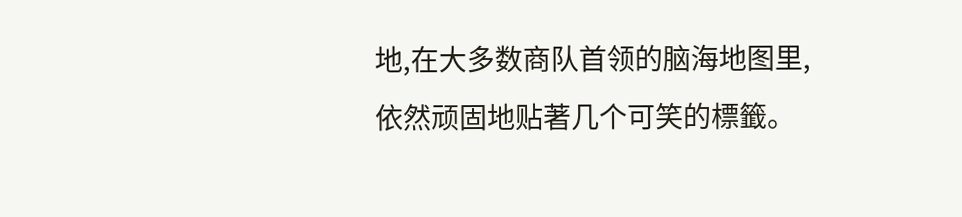地,在大多数商队首领的脑海地图里,依然顽固地贴著几个可笑的標籤。